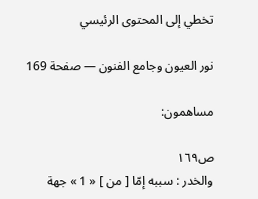تخطي إلى المحتوى الرئيسي

نور العيون وجامع الفنون — صفحة 169

مساهمون:

ص١٦٩
والخدر : سببه إمّا [ من ] « 1 » جهة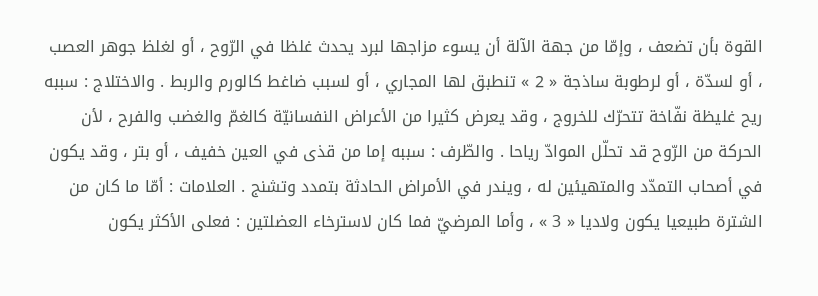القوة بأن تضعف ، وإمّا من جهة الآلة أن يسوء مزاجها لبرد يحدث غلظا في الرّوح ، أو لغلظ جوهر العصب ، أو لسدّة ، أو لرطوبة ساذجة « 2 » تنطبق لها المجاري ، أو لسبب ضاغط كالورم والربط . والاختلاج : سببه ريح غليظة نفّاخة تتحرّك للخروج ، وقد يعرض كثيرا من الأعراض النفسانيّة كالغمّ والغضب والفرح ، لأن الحركة من الرّوح قد تحلّل الموادّ رياحا . والطّرف : سببه إما من قذى في العين خفيف ، أو بتر ، وقد يكون في أصحاب التمدّد والمتهيئين له ، ويندر في الأمراض الحادثة بتمدد وتشنج . العلامات : أمّا ما كان من الشترة طبيعيا يكون ولاديا « 3 » ، وأما المرضيّ فما كان لاسترخاء العضلتين : فعلى الأكثر يكون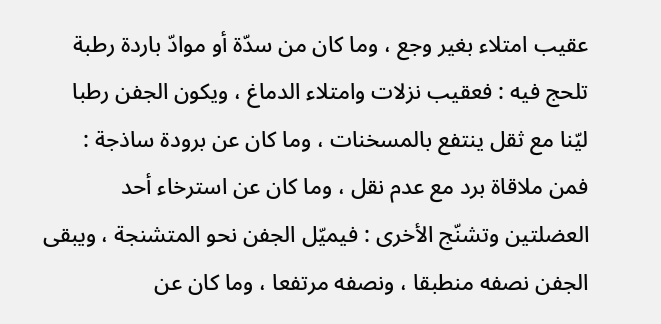عقيب امتلاء بغير وجع ، وما كان من سدّة أو موادّ باردة رطبة تلحج فيه : فعقيب نزلات وامتلاء الدماغ ، ويكون الجفن رطبا ليّنا مع ثقل ينتفع بالمسخنات ، وما كان عن برودة ساذجة : فمن ملاقاة برد مع عدم نقل ، وما كان عن استرخاء أحد العضلتين وتشنّج الأخرى : فيميّل الجفن نحو المتشنجة ، ويبقى الجفن نصفه منطبقا ، ونصفه مرتفعا ، وما كان عن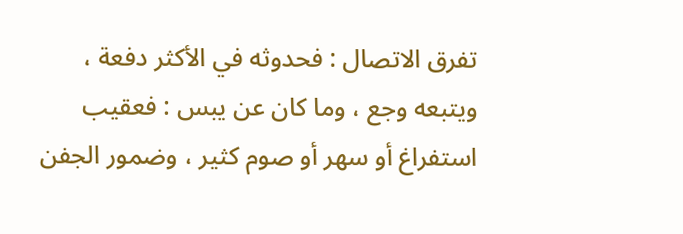تفرق الاتصال : فحدوثه في الأكثر دفعة ، ويتبعه وجع ، وما كان عن يبس : فعقيب استفراغ أو سهر أو صوم كثير ، وضمور الجفن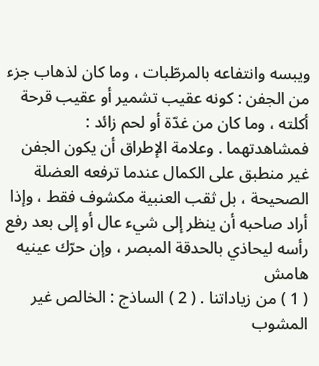ويبسه وانتفاعه بالمرطّبات ، وما كان لذهاب جزء من الجفن : كونه عقيب تشمير أو عقيب قرحة أكلته ، وما كان من غدّة أو لحم زائد : فمشاهدتهما . وعلامة الإطراق أن يكون الجفن غير منطبق على الكمال عندما ترفعه العضلة الصحيحة ، بل ثقب العنبية مكشوف فقط ، وإذا أراد صاحبه أن ينظر إلى شيء عال أو إلى بعد رفع رأسه ليحاذي بالحدقة المبصر ، وإن حرّك عينيه
هامش
( 1 ) من زياداتنا . ( 2 ) الساذج : الخالص غير المشوب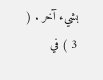بشيء آخر . ( 3 ) في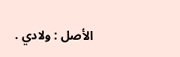الأصل : ولادي .